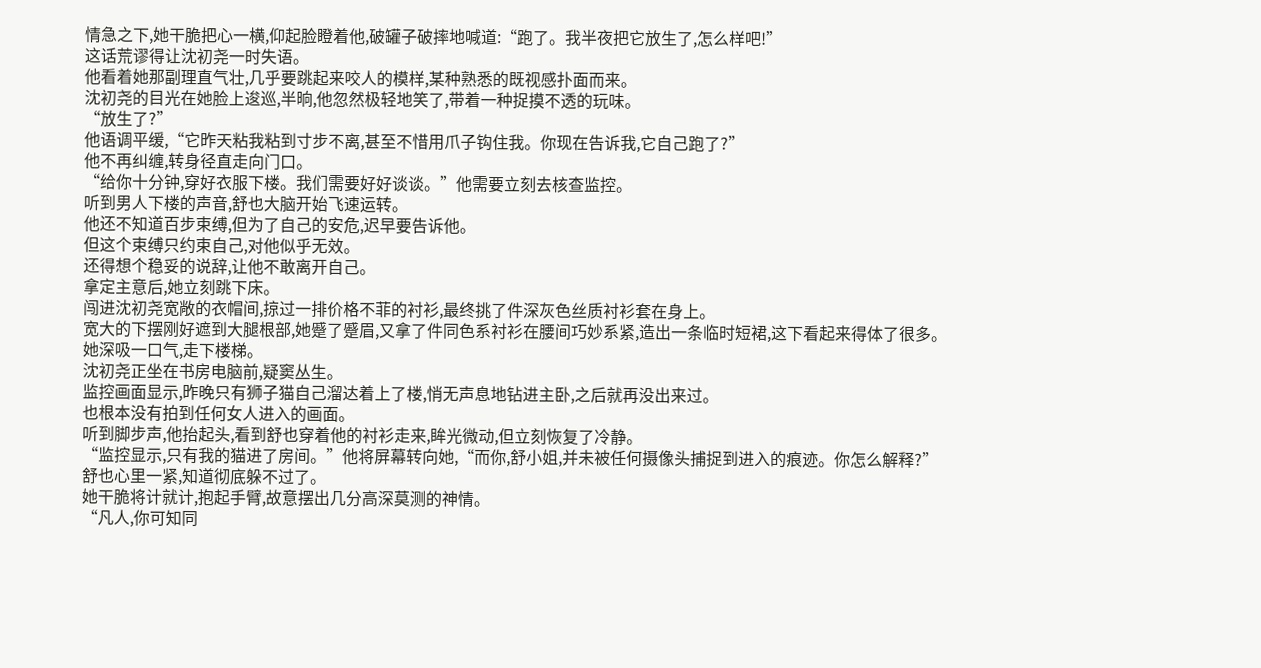情急之下,她干脆把心一横,仰起脸瞪着他,破罐子破摔地喊道:“跑了。我半夜把它放生了,怎么样吧!”
这话荒谬得让沈初尧一时失语。
他看着她那副理直气壮,几乎要跳起来咬人的模样,某种熟悉的既视感扑面而来。
沈初尧的目光在她脸上逡巡,半晌,他忽然极轻地笑了,带着一种捉摸不透的玩味。
“放生了?”
他语调平缓,“它昨天粘我粘到寸步不离,甚至不惜用爪子钩住我。你现在告诉我,它自己跑了?”
他不再纠缠,转身径直走向门口。
“给你十分钟,穿好衣服下楼。我们需要好好谈谈。”他需要立刻去核查监控。
听到男人下楼的声音,舒也大脑开始飞速运转。
他还不知道百步束缚,但为了自己的安危,迟早要告诉他。
但这个束缚只约束自己,对他似乎无效。
还得想个稳妥的说辞,让他不敢离开自己。
拿定主意后,她立刻跳下床。
闯进沈初尧宽敞的衣帽间,掠过一排价格不菲的衬衫,最终挑了件深灰色丝质衬衫套在身上。
宽大的下摆刚好遮到大腿根部,她蹙了蹙眉,又拿了件同色系衬衫在腰间巧妙系紧,造出一条临时短裙,这下看起来得体了很多。
她深吸一口气,走下楼梯。
沈初尧正坐在书房电脑前,疑窦丛生。
监控画面显示,昨晚只有狮子猫自己溜达着上了楼,悄无声息地钻进主卧,之后就再没出来过。
也根本没有拍到任何女人进入的画面。
听到脚步声,他抬起头,看到舒也穿着他的衬衫走来,眸光微动,但立刻恢复了冷静。
“监控显示,只有我的猫进了房间。”他将屏幕转向她,“而你,舒小姐,并未被任何摄像头捕捉到进入的痕迹。你怎么解释?”
舒也心里一紧,知道彻底躲不过了。
她干脆将计就计,抱起手臂,故意摆出几分高深莫测的神情。
“凡人,你可知同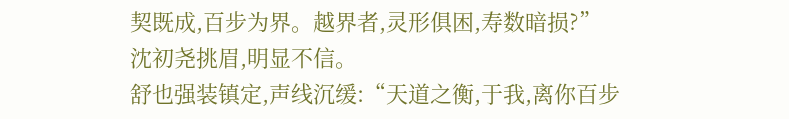契既成,百步为界。越界者,灵形俱困,寿数暗损?”
沈初尧挑眉,明显不信。
舒也强装镇定,声线沉缓:“天道之衡,于我,离你百步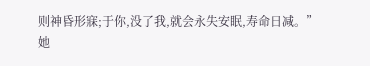则神昏形寐;于你,没了我,就会永失安眠,寿命日减。”
她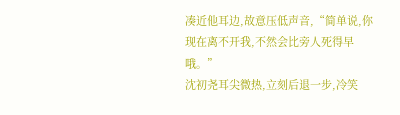凑近他耳边,故意压低声音,“简单说,你现在离不开我,不然会比旁人死得早哦。”
沈初尧耳尖微热,立刻后退一步,冷笑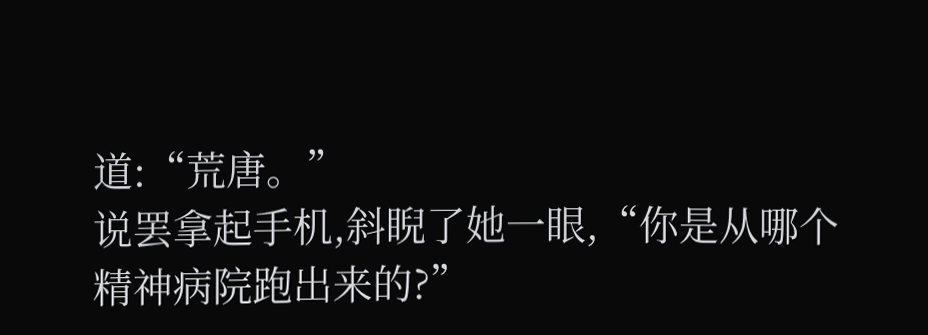道:“荒唐。”
说罢拿起手机,斜睨了她一眼,“你是从哪个精神病院跑出来的?”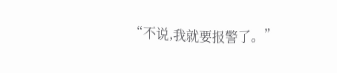“不说,我就要报警了。”